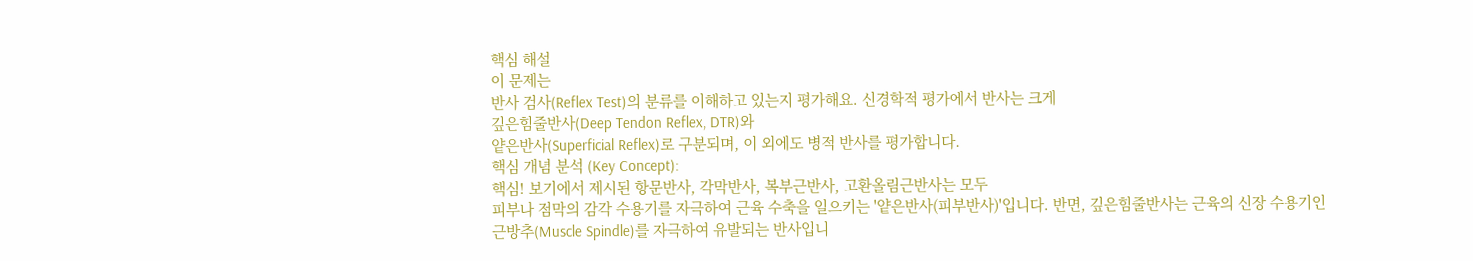핵심 해설
이 문제는
반사 검사(Reflex Test)의 분류를 이해하고 있는지 평가해요. 신경학적 평가에서 반사는 크게
깊은힘줄반사(Deep Tendon Reflex, DTR)와
얕은반사(Superficial Reflex)로 구분되며, 이 외에도 병적 반사를 평가합니다.
핵심 개념 분석 (Key Concept):
핵심! 보기에서 제시된 항문반사, 각막반사, 복부근반사, 고환올림근반사는 모두
피부나 점막의 감각 수용기를 자극하여 근육 수축을 일으키는 '얕은반사(피부반사)'입니다. 반면, 깊은힘줄반사는 근육의 신장 수용기인
근방추(Muscle Spindle)를 자극하여 유발되는 반사입니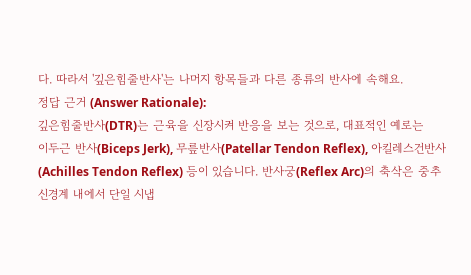다. 따라서 '깊은힘줄반사'는 나머지 항목들과 다른 종류의 반사에 속해요.
정답 근거 (Answer Rationale):
깊은힘줄반사(DTR)는 근육을 신장시켜 반응을 보는 것으로, 대표적인 예로는
이두근 반사(Biceps Jerk), 무릎반사(Patellar Tendon Reflex), 아킬레스건반사(Achilles Tendon Reflex) 등이 있습니다. 반사궁(Reflex Arc)의 축삭은 중추신경계 내에서 단일 시냅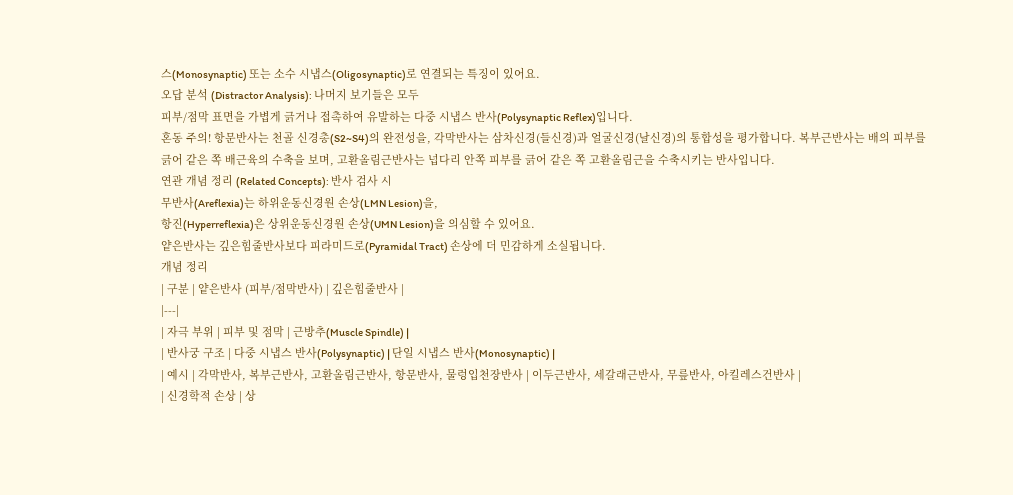스(Monosynaptic) 또는 소수 시냅스(Oligosynaptic)로 연결되는 특징이 있어요.
오답 분석 (Distractor Analysis): 나머지 보기들은 모두
피부/점막 표면을 가볍게 긁거나 접촉하여 유발하는 다중 시냅스 반사(Polysynaptic Reflex)입니다.
혼동 주의! 항문반사는 천골 신경총(S2~S4)의 완전성을, 각막반사는 삼차신경(들신경)과 얼굴신경(날신경)의 통합성을 평가합니다. 복부근반사는 배의 피부를 긁어 같은 쪽 배근육의 수축을 보며, 고환올림근반사는 넙다리 안쪽 피부를 긁어 같은 쪽 고환올림근을 수축시키는 반사입니다.
연관 개념 정리 (Related Concepts): 반사 검사 시
무반사(Areflexia)는 하위운동신경원 손상(LMN Lesion)을,
항진(Hyperreflexia)은 상위운동신경원 손상(UMN Lesion)을 의심할 수 있어요.
얕은반사는 깊은힘줄반사보다 피라미드로(Pyramidal Tract) 손상에 더 민감하게 소실됩니다.
개념 정리
| 구분 | 얕은반사 (피부/점막반사) | 깊은힘줄반사 |
|---|
| 자극 부위 | 피부 및 점막 | 근방추(Muscle Spindle) |
| 반사궁 구조 | 다중 시냅스 반사(Polysynaptic) | 단일 시냅스 반사(Monosynaptic) |
| 예시 | 각막반사, 복부근반사, 고환올림근반사, 항문반사, 물렁입천장반사 | 이두근반사, 세갈래근반사, 무릎반사, 아킬레스건반사 |
| 신경학적 손상 | 상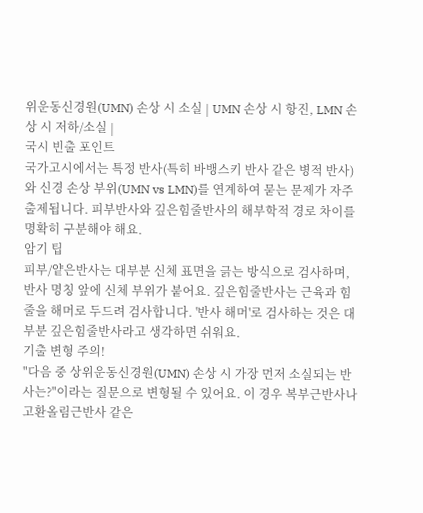위운동신경원(UMN) 손상 시 소실 | UMN 손상 시 항진, LMN 손상 시 저하/소실 |
국시 빈출 포인트
국가고시에서는 특정 반사(특히 바뱅스키 반사 같은 병적 반사)와 신경 손상 부위(UMN vs LMN)를 연계하여 묻는 문제가 자주 출제됩니다. 피부반사와 깊은힘줄반사의 해부학적 경로 차이를 명확히 구분해야 해요.
암기 팁
피부/얕은반사는 대부분 신체 표면을 긁는 방식으로 검사하며, 반사 명칭 앞에 신체 부위가 붙어요. 깊은힘줄반사는 근육과 힘줄을 해머로 두드려 검사합니다. '반사 해머'로 검사하는 것은 대부분 깊은힘줄반사라고 생각하면 쉬워요.
기출 변형 주의!
"다음 중 상위운동신경원(UMN) 손상 시 가장 먼저 소실되는 반사는?"이라는 질문으로 변형될 수 있어요. 이 경우 복부근반사나 고환올림근반사 같은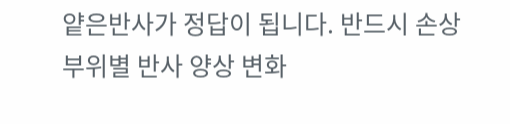얕은반사가 정답이 됩니다. 반드시 손상 부위별 반사 양상 변화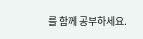를 함께 공부하세요.